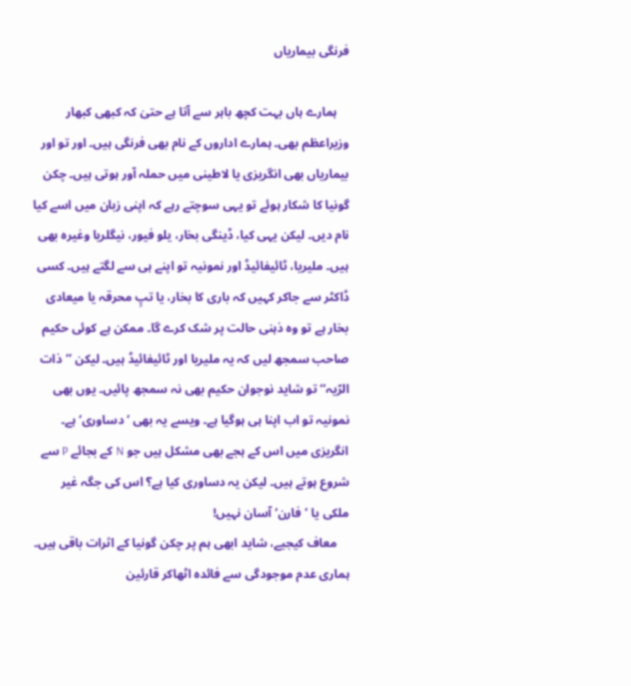فرنگی بیماریاں

    ہمارے ہاں بہت کچھ باہر سے آتا ہے حتیٰ کہ کبھی کبھار وزیراعظم بھی۔ ہمارے اداروں کے نام بھی فرنگی ہیں۔ اور تو اور بیماریاں بھی انگریزی یا لاطینی میں حملہ آور ہوتی ہیں۔ چکن گونیا کا شکار ہوئے تو یہی سوچتے رہے کہ اپنی زبان میں اسے کیا نام دیں۔ لیکن یہی کیا، ڈینگی بخار، یلو فیور، نیگلریا وغیرہ بھی ہیں۔ ملیریا، ٹائیفائیڈ اور نمونیہ تو اپنے ہی سے لگتے ہیں۔ کسی ڈاکٹر سے جاکر کہیں کہ باری کا بخار، یا تپِ محرقہ یا میعادی بخار ہے تو وہ ذہنی حالت پر شک کرے گا۔ ممکن ہے کوئی حکیم صاحب سمجھ لیں کہ یہ ملیریا اور ٹائیفائیڈ ہیں۔ لیکن ’’ذات الرّیہ‘‘ تو شاید نوجوان حکیم بھی نہ سمجھ پائیں۔ یوں بھی نمونیہ تو اب اپنا ہی ہوگیا ہے۔ ویسے یہ بھی ’دساوری‘ ہے۔ انگریزی میں اس کے ہجے بھی مشکل ہیں جو N کے بجائے P سے شروع ہوتے ہیں۔ لیکن یہ دساوری کیا ہے؟ اس کی جگہ غیر ملکی یا ’فارن‘ آسان نہیں!
    معاف کیجیے، شاید ابھی ہم پر چکن گونیا کے اثرات باقی ہیں۔ ہماری عدم موجودگی سے فائدہ اٹھاکر قارئین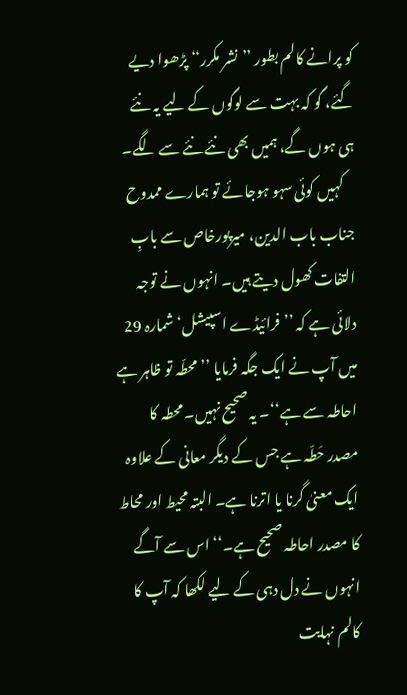کو پرانے کالم بطور ’’نشر مکرر‘‘ پڑھوا دیے گئے، گو کہ بہت سے لوگوں کے لیے یہ نئے ہی ہوں گے، ہمیں بھی نئے نئے سے لگے۔
    کہیں کوئی سہو ہوجائے تو ہمارے ممدوح جناب باب الدین، میرپورخاص سے بابِ التفات کھول دیتے ہیں۔ انہوں نے توجہ دلائی ہے کہ ’’فرائیڈے اسپیشل‘ شمارہ 29 میں آپ نے ایک جگہ فرمایا ’’محطّہ تو ظاہر ہے احاطہ سے ہے‘‘۔ یہ صحیح نہیں۔ محطہ کا مصدر حَطّہ ہے جس کے دیگر معانی کے علاوہ ایک معنیٰ گرنا یا اترنا ہے۔ البتہ محیط اور محاط کا مصدر احاطہ صحیح ہے۔‘‘ اس سے آگے انہوں نے دل دہی کے لیے لکھا کہ آپ کا کالم نہایت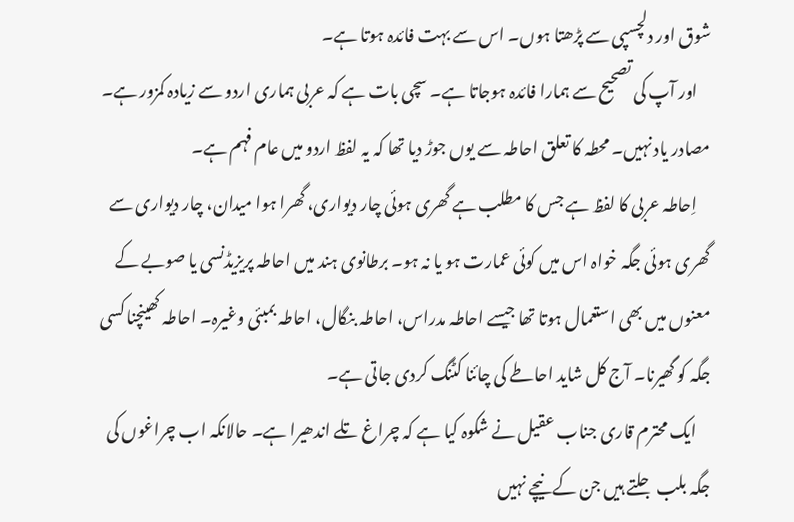شوق اور دلچسپی سے پڑھتا ہوں۔ اس سے بہت فائدہ ہوتا ہے۔
    اور آپ کی تصحیح سے ہمارا فائدہ ہوجاتا ہے۔ سچی بات ہے کہ عربی ہماری اردو سے زیادہ کمزور ہے۔ مصادر یاد نہیں۔ محطہ کا تعلق احاطہ سے یوں جوڑ دیا تھا کہ یہ لفظ اردو میں عام فہم ہے۔
    اِحاطہ عربی کا لفظ ہے جس کا مطلب ہے گھری ہوئی چار دیواری، گھرا ہوا میدان، چار دیواری سے گھری ہوئی جگہ خواہ اس میں کوئی عمارت ہو یا نہ ہو۔ برطانوی ہند میں احاطہ پریزیڈنسی یا صوبے کے معنوں میں بھی استعمال ہوتا تھا جیسے احاطہ مدراس، احاطہ بنگال، احاطہ بمبئی وغیرہ۔ احاطہ کھینچنا کسی جگہ کو گھیرنا۔ آج کل شاید احاطے کی چائنا کٹنگ کردی جاتی ہے۔
    ایک محترم قاری جناب عقیل نے شکوہ کیا ہے کہ چراغ تلے اندھیرا ہے۔ حالانکہ اب چراغوں کی جگہ بلب جلتے ہیں جن کے نیچے نہیں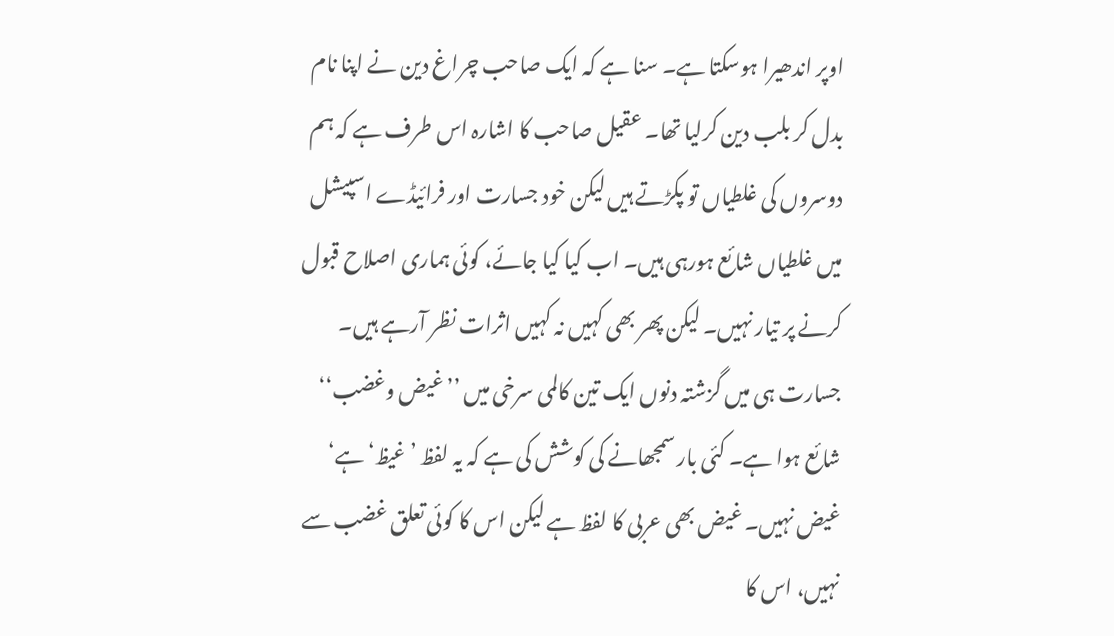اوپر اندھیرا ہوسکتا ہے۔ سنا ہے کہ ایک صاحب چراغ دین نے اپنا نام بدل کر بلب دین کرلیا تھا۔ عقیل صاحب کا اشارہ اس طرف ہے کہ ہم دوسروں کی غلطیاں تو پکڑتے ہیں لیکن خود جسارت اور فرائیڈے اسپیشل میں غلطیاں شائع ہورہی ہیں۔ اب کیا کیا جائے، کوئی ہماری اصلاح قبول کرنے پر تیار نہیں۔ لیکن پھر بھی کہیں نہ کہیں اثرات نظر آرہے ہیں۔ جسارت ہی میں گزشتہ دنوں ایک تین کالمی سرخی میں ’’غیض وغضب‘‘ شائع ہوا ہے۔ کئی بار سمجھانے کی کوشش کی ہے کہ یہ لفظ ’غیظ‘ ہے‘ غیض نہیں۔ غیض بھی عربی کا لفظ ہے لیکن اس کا کوئی تعلق غضب سے نہیں، اس کا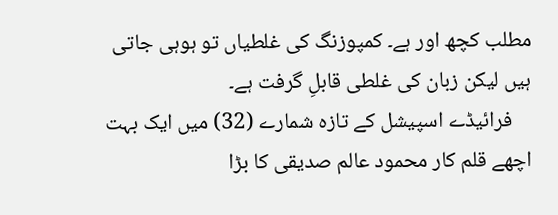مطلب کچھ اور ہے۔ کمپوزنگ کی غلطیاں تو ہوہی جاتی ہیں لیکن زبان کی غلطی قابلِ گرفت ہے۔
    فرائیڈے اسپیشل کے تازہ شمارے (32) میں ایک بہت اچھے قلم کار محمود عالم صدیقی کا بڑا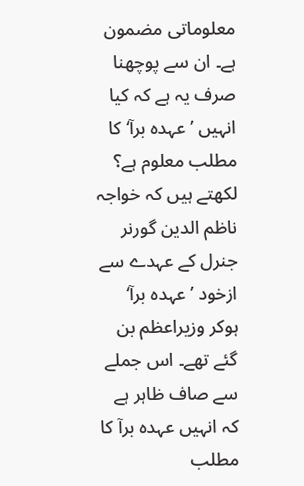معلوماتی مضمون ہے۔ ان سے پوچھنا صرف یہ ہے کہ کیا انہیں ’عہدہ برآ‘ کا مطلب معلوم ہے؟ لکھتے ہیں کہ خواجہ ناظم الدین گورنر جنرل کے عہدے سے ازخود ’عہدہ برآ‘ ہوکر وزیراعظم بن گئے تھے۔ اس جملے سے صاف ظاہر ہے کہ انہیں عہدہ برآ کا مطلب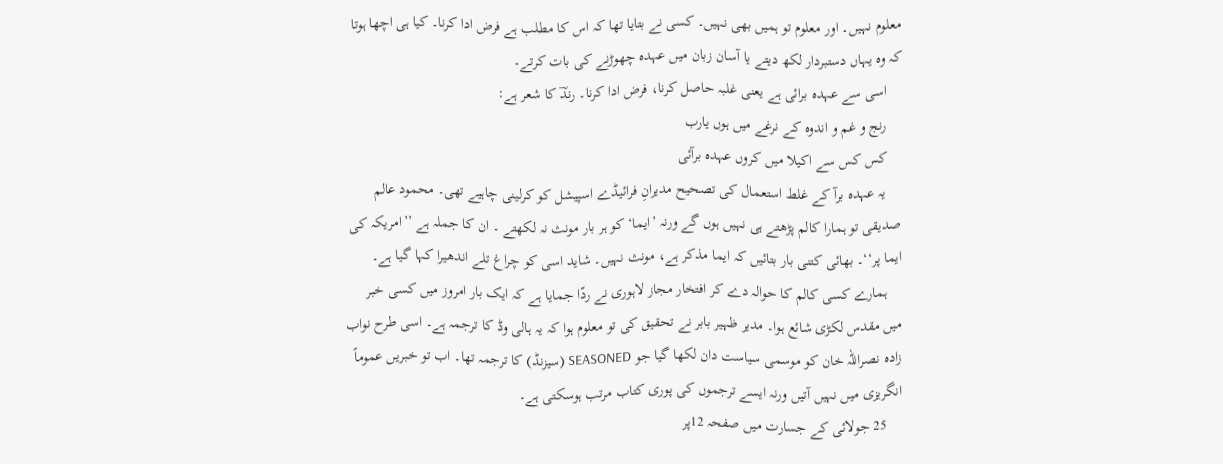معلوم نہیں۔ اور معلوم تو ہمیں بھی نہیں۔ کسی نے بتایا تھا کہ اس کا مطلب ہے فرض ادا کرنا۔ کیا ہی اچھا ہوتا کہ وہ یہاں دستبردار لکھ دیتے یا آسان زبان میں عہدہ چھوڑنے کی بات کرتے۔
    اسی سے عہدہ برائی ہے یعنی غلبہ حاصل کرنا، فرض ادا کرنا۔ رندؔ کا شعر ہے:
    رنج و غم و اندوہ کے نرغے میں ہوں یارب
    کس کس سے اکیلا میں کروں عہدہ برآئی
    یہ عہدہ برآ کے غلط استعمال کی تصحیح مدیرانِ فرائیڈے اسپیشل کو کرلینی چاہیے تھی۔ محمود عالم صدیقی تو ہمارا کالم پڑھتے ہی نہیں ہوں گے ورنہ ’ایما‘ کو ہر بار مونث نہ لکھتے ۔ ان کا جملہ ہے ’’امریکہ کی ایما پر‘‘۔ بھائی کتنی بار بتائیں کہ ایما مذکر ہے، مونث نہیں۔ شاید اسی کو چراغ تلے اندھیرا کہا گیا ہے۔
    ہمارے کسی کالم کا حوالہ دے کر افتخار مجاز لاہوری نے ردّا جمایا ہے کہ ایک بار امروز میں کسی خبر میں مقدس لکڑی شائع ہوا۔ مدیر ظہیر بابر نے تحقیق کی تو معلوم ہوا کہ یہ ہالی وڈ کا ترجمہ ہے۔ اسی طرح نواب زادہ نصراللہ خان کو موسمی سیاست دان لکھا گیا جو SEASONED (سیزنڈ) کا ترجمہ تھا۔ اب تو خبریں عموماً انگریزی میں نہیں آتیں ورنہ ایسے ترجموں کی پوری کتاب مرتب ہوسکتی ہے۔
    25 جولائی کے جسارت میں صفحہ 12پر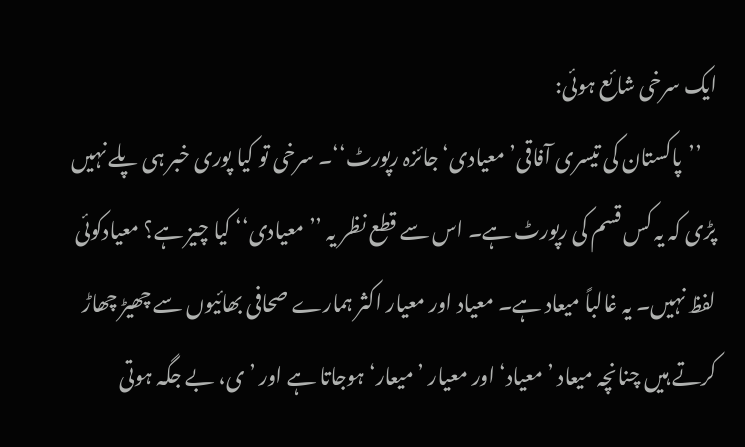ایک سرخی شائع ہوئی:
    ’’پاکستان کی تیسری آفاقی’معیادی‘ جائزہ رپورٹ‘‘۔ سرخی تو کیا پوری خبر ہی پلے نہیں پڑی کہ یہ کس قسم کی رپورٹ ہے۔ اس سے قطع نظر یہ ’’معیادی‘‘ کیا چیز ہے؟ معیادکوئی لفظ نہیں۔ یہ غالباً میعاد ہے۔ معیاد اور معیار اکثر ہمارے صحافی بھائیوں سے چھیڑ چھاڑ کرتے ہیں چنانچہ میعاد ’معیاد‘ اور معیار ’میعار‘ ہوجاتا ہے اور ’ی، بے جگہ ہوتی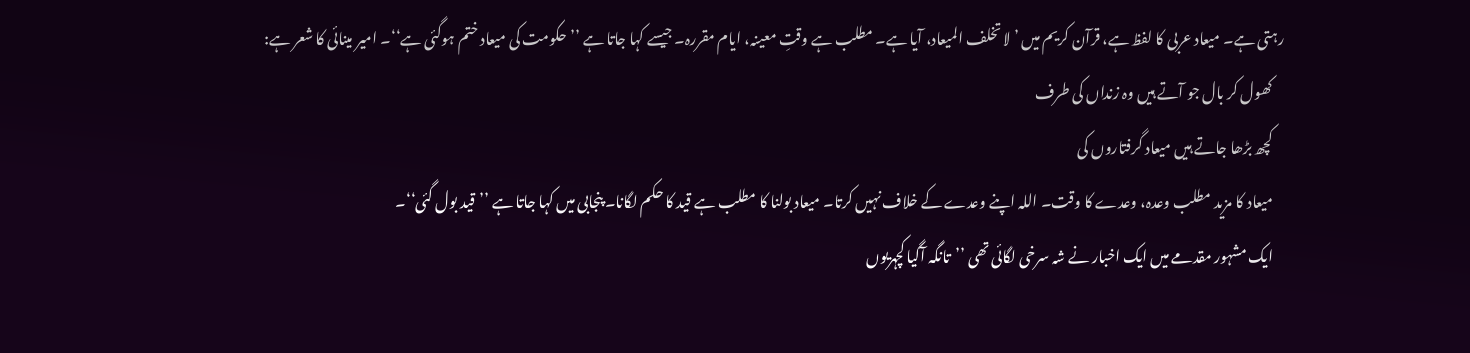رہتی ہے۔ میعاد عربی کا لفظ ہے، قرآن کریم میں ’لا تخلف المیعاد، آیا ہے۔ مطلب ہے وقتِ معینہ، ایام مقررہ۔ جیسے کہا جاتا ہے ’’حکومت کی میعاد ختم ہوگئی ہے‘‘۔ امیر مینائی کا شعر ہے:
    کھول کر بال جو آتے ہیں وہ زنداں کی طرف
    کچھ بڑھا جاتے ہیں میعاد گرفتاروں کی
    میعاد کا مزید مطلب وعدہ، وعدے کا وقت۔ اللہ اپنے وعدے کے خلاف نہیں کرتا۔ میعاد بولنا کا مطلب ہے قید کا حکم لگانا۔ پنجابی میں کہا جاتا ہے ’’قید بول گئی‘‘۔
    ایک مشہور مقدمے میں ایک اخبار نے شہ سرخی لگائی تھی ’’تانگہ آگیا کچہریوں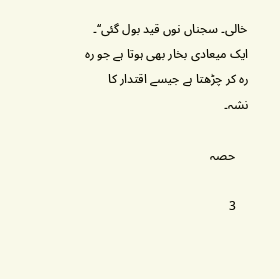خالی۔ سجناں نوں قید بول گئی‘‘۔ ایک میعادی بخار بھی ہوتا ہے جو رہ رہ کر چڑھتا ہے جیسے اقتدار کا نشہ۔

    حصہ

    3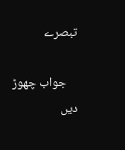تبصرے

    جواب چھوڑ دیں